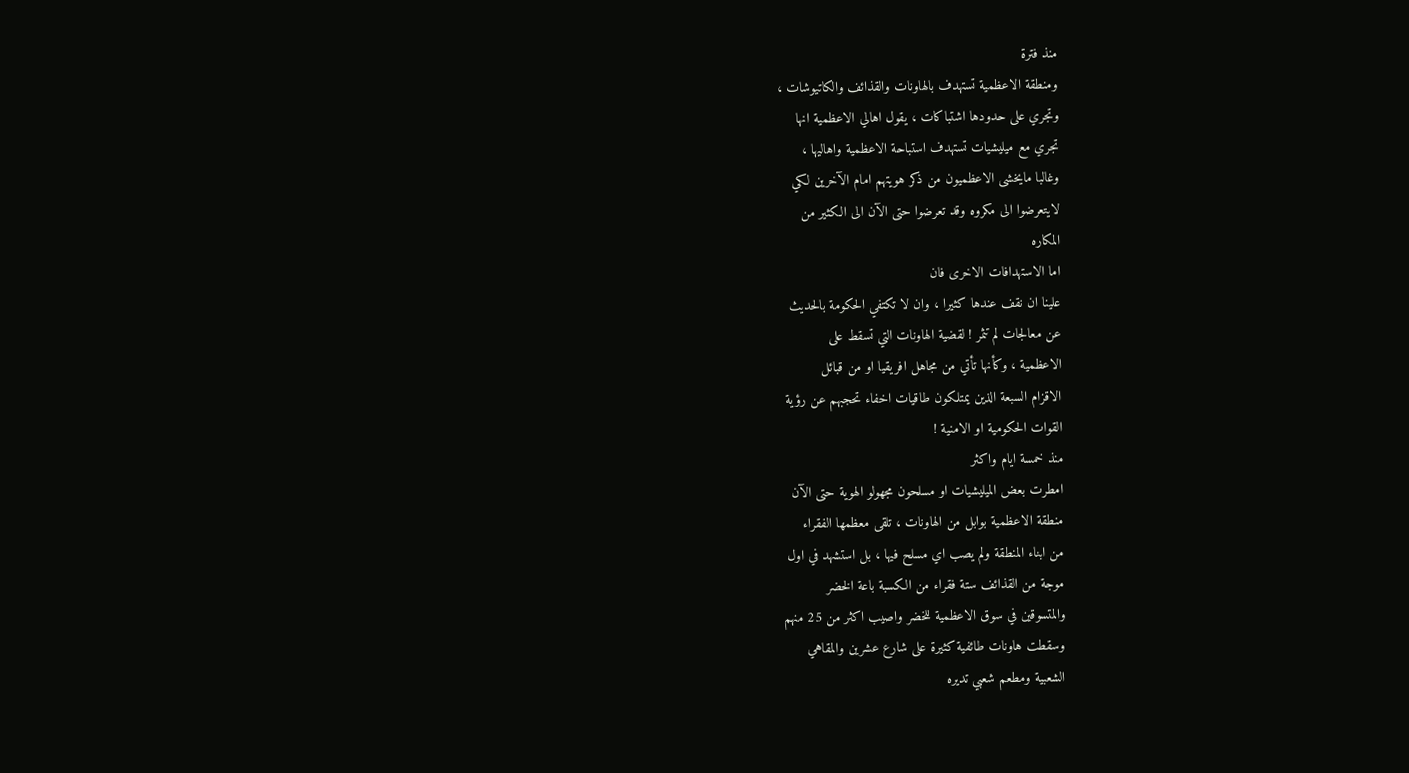منذ فترة
ومنطقة الاعظمية تستهدف بالهاونات والقذائف والكاتيوشات ،
وتجري على حدودها اشتباكات ، يقول اهالي الاعظمية انها
تجري مع ميليشيات تستهدف استباحة الاعظمية واهاليها ،
وغالبا مايخشى الاعظميون من ذكر هويتهم امام الآخرين لكي
لايتعرضوا الى مكروه وقد تعرضوا حتى الآن الى الكثير من
المكاره
اما الاستهدافات الاخرى فان
علينا ان نقف عندها كثيرا ، وان لا تكتفي الحكومة بالحديث
عن معالجات لم تثمر ! لقضية الهاونات التي تسقط على
الاعظمية ، وكأنها تأتي من مجاهل افريقيا او من قبائل
الاقزام السبعة الذين يمتلكون طاقيات اخفاء تحجبهم عن رؤية
القوات الحكومية او الامنية !
منذ خمسة ايام واكثر
امطرت بعض الميليشيات او مسلحون مجهولو الهوية حتى الآن
منطقة الاعظمية بوابل من الهاونات ، تلقى معظمها الفقراء
من ابناء المنطقة ولم يصب اي مسلح فيها ، بل استشهد في اول
موجة من القذائف ستة فقراء من الكسبة باعة الخضر
والمتسوقين في سوق الاعظمية للخضر واصيب اكثر من 25 منهم
وسقطت هاونات طائفية كثيرة على شارع عشرين والمقاهي
الشعبية ومطعم شعبي تديره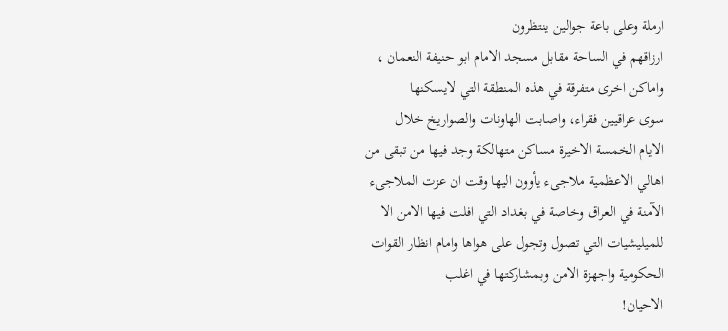ارملة وعلى باعة جوالين ينتظرون
ارزاقهم في الساحة مقابل مسجد الامام ابو حنيفة النعمان ،
واماكن اخرى متفرقة في هذه المنطقة التي لايسكنها
سوى عراقيين فقراء، واصابت الهاونات والصواريخ خلال
الايام الخمسة الاخيرة مساكن متهالكة وجد فيها من تبقى من
اهالي الاعظمية ملاجىء يأوون اليها وقت ان عزت الملاجىء
الآمنة في العراق وخاصة في بغداد التي افلت فيها الامن الا
للميليشيات التي تصول وتجول على هواها وامام انظار القوات
الحكومية واجهزة الامن وبمشاركتها في اغلب
الاحيان!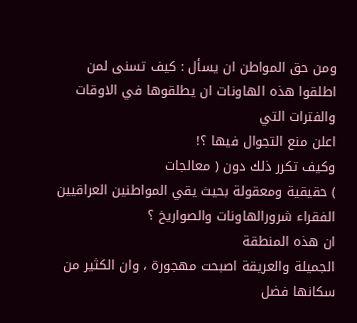ومن حق المواطن ان يسأل : كيف تسنى لمن
اطلقوا هذه الهاونات ان يطلقوها في الاوقات والفترات التي
اعلن منع التجوال فيها ؟!
وكيف تكرر ذلك دون ( معالجات
) حقيقية ومعقولة بحيث يقي المواطنين العراقيين
الفقراء شرورالهاونات والصواريخ ؟
ان هذه المنطقة
الجميلة والعريقة اصبحت مهجورة ، وان الكثير من سكانها فضل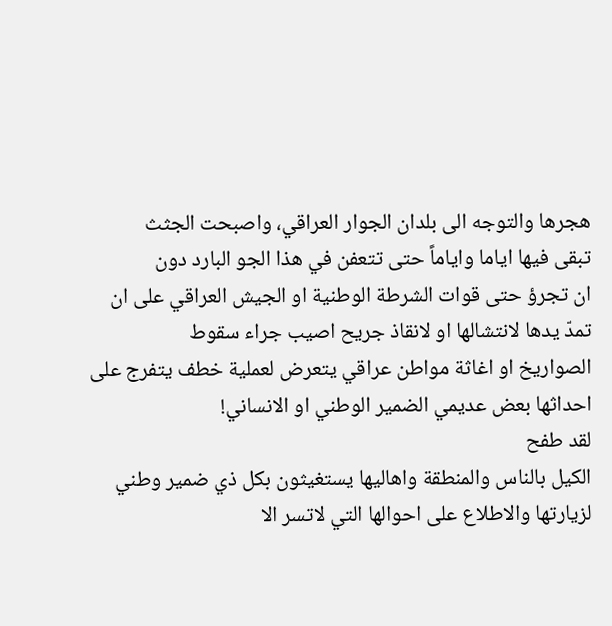هجرها والتوجه الى بلدان الجوار العراقي، واصبحت الجثث
تبقى فيها اياما واياماً حتى تتعفن في هذا الجو البارد دون
ان تجرؤ حتى قوات الشرطة الوطنية او الجيش العراقي على ان
تمدّ يدها لانتشالها او لانقاذ جريح اصيب جراء سقوط
الصواريخ او اغاثة مواطن عراقي يتعرض لعملية خطف يتفرج على
احداثها بعض عديمي الضمير الوطني او الانساني!
لقد طفح
الكيل بالناس والمنطقة واهاليها يستغيثون بكل ذي ضمير وطني
لزيارتها والاطلاع على احوالها التي لاتسر الا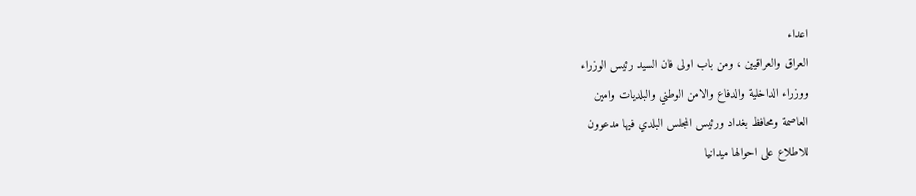اعداء
العراق والعراقيين ، ومن باب اولى فان السيد رئيس الوزراء
ووزراء الداخلية والدفاع والامن الوطني والبلديات وامين
العاصمة ومحافظ بغداد ورئيس المجلس البلدي فيها مدعوون
للاطلاع على احوالها ميدانيا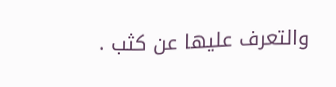والتعرف عليها عن كثب .